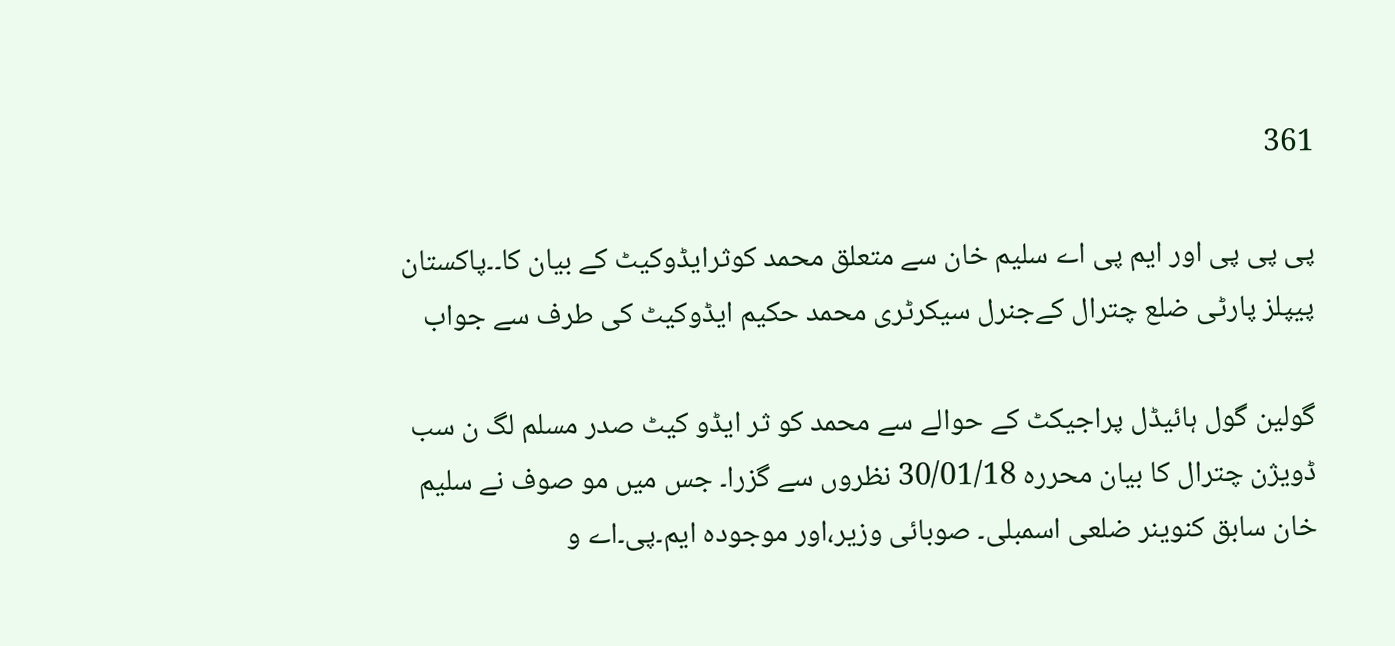361

پی پی پی اور ایم پی اے سلیم خان سے متعلق محمد کوثرایڈوکیٹ کے بیان کا۔۔پاکستان پیپلز پارٹی ضلع چترال کےجنرل سیکرٹری محمد حکیم ایڈوکیٹ کی طرف سے جواب

گولین گول ہائیڈل پراجیکٹ کے حوالے سے محمد کو ثر ایڈو کیٹ صدر مسلم لگ ن سب ڈویژن چترال کا بیان محررہ 30/01/18 نظروں سے گزرا۔ جس میں مو صوف نے سلیم خان سابق کنوینر ضلعی اسمبلی۔ صوبائی وزیر،اور موجودہ ایم۔پی۔اے و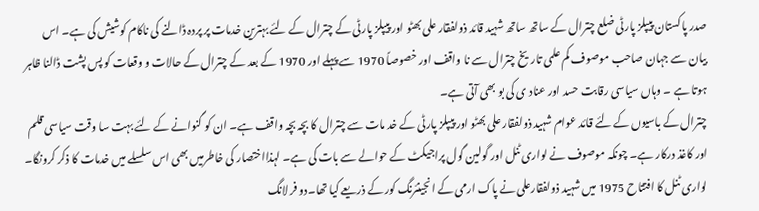صدر پاکستان پیپلز پارٹی ضلع چترال کے ساتھ ساتھ شہید قائد ذولفقار علی بھٹو اور پیپلز پارٹی کے چترال کے لئے بہترین خدمات پر پردہ ڈالنے کی ناکام کوشیش کی ہے۔ اس بیان سے جہان صاحب موصوف کم علمی تاریخ چترال سے نا واقف اور خصوصاً 1970 سے پہلے اور 1970 کے بعد کے چترال کے حالات و وقعات کو پس پشت ڈالنا ظاہر ہوتا ہے ۔ وہاں سیاسی رقابت حسد اور عناد ی کی بو بھی آتی ہے۔
چترال کے باسیوں کے لئے قائد عوام شہید ذولفقار علی بھٹو اور پیپلز پارٹی کے خد مات سے چترال کا بچہ بچہ واقف ہے۔ ان کو گنوانے کے لئے بہت سا وقت سیاسی قلم اور کاغذ درکار ہے۔ چونکہ موصوف نے لواری ٹنل اور گولین گول پراجیکٹ کے حوالے سے بات کی ہے۔ لہذااختصار کی خاطرمیں بھی اس سلسلے میں خدمات کا ذکر کرونگا۔ لواری ٹنل کا افتتاح 1975 میں شہید ذولفقارعلی نے پاک ارمی کے انجینئرنگ کور کے ذریعے کیا تھا۔دو فر لانگ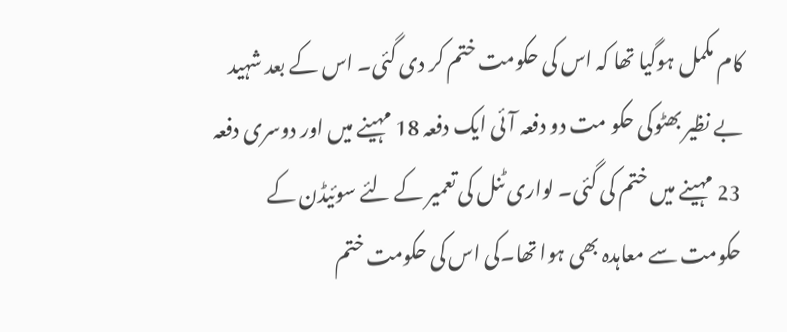کام مکمل ہوگیا تھا کہ اس کی حکومت ختم کر دی گئی۔ اس کے بعد شہید بے نظیر بھٹوکی حکو مت دو دفعہ آئی ایک دفعہ 18 مہینے میں اور دوسری دفعہ 23 مہینے میں ختم کی گئی۔ لواری ٹنل کی تعمیر کے لئے سوئیڈن کے حکومت سے معاہدہ بھی ہوا تھا۔کی اس کی حکومت ختم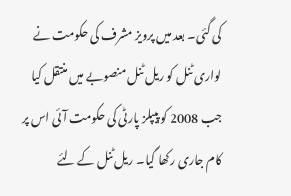کی گئی۔ بعد میں پرویز مشرف کی حکومت نے لواری ٹنل کو ریل ٹنل منصوبے میں منتقل کیا جب 2008 کو پیپلز پارٹی کی حکومت آئی اس پر کام جاری رکھا گیا۔ ریل ٹنل کے لئے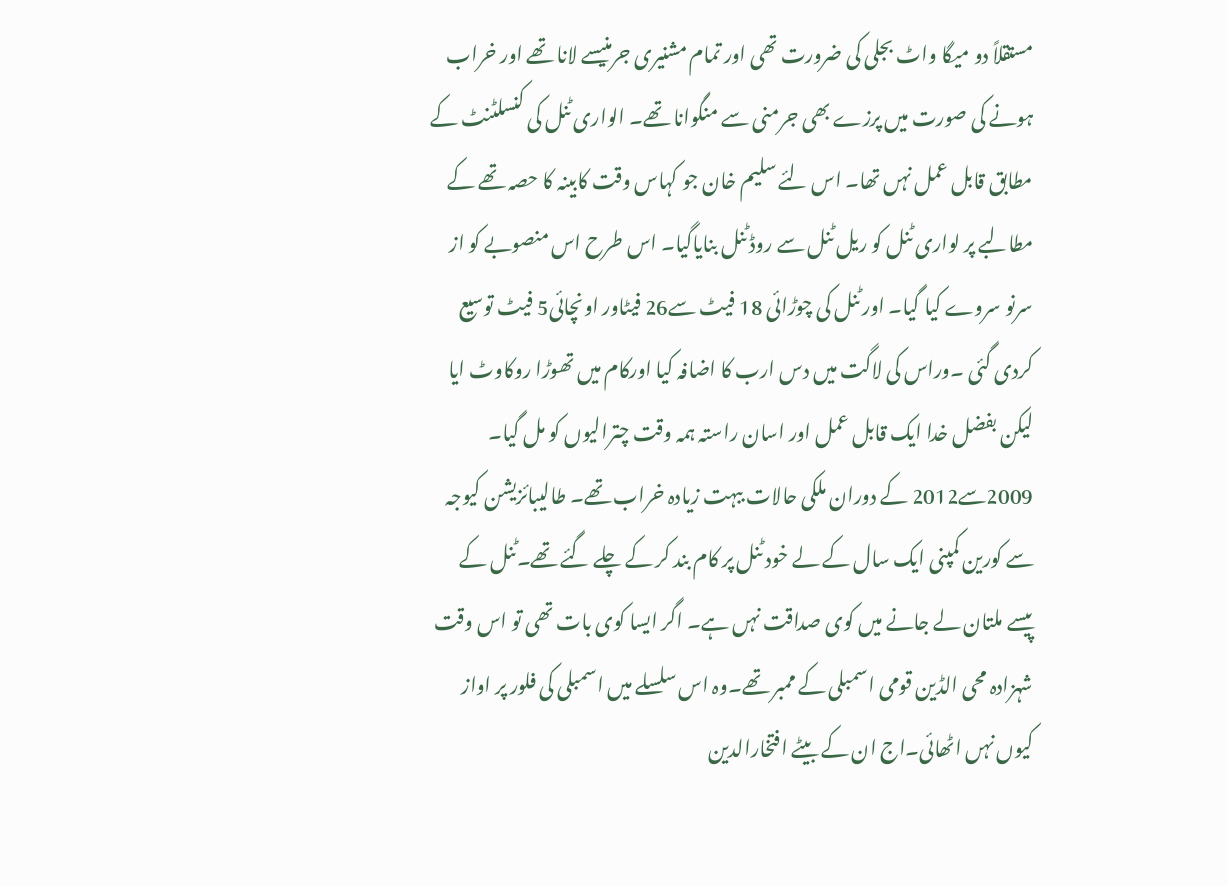مستقلاً دو میگا واٹ بجلی کی ضرورت تھی اور تمام مشنیری جرمنیسے لانا تھے اور خراب ہونے کی صورت میں پرزے بھی جرمنی سے منگوانا تھے۔ الواری ٹنل کی کنسلٹنٹ کے مطابق قابل عمل نہں تھا۔ اس لئے سلیم خان جو کہاس وقت کابینہ کا حصہ تھے کے مطالبے پر لواری ٹنل کو ریل ٹنل سے روڈ ٹنل بنایاگیا۔ اس طرح اس منصوبے کو از سرنو سروے کیا گیا۔ اور ٹنل کی چوڑائی 18 فیٹ سے26 فیٹاور اونچائی5 فیٹ توسیع کردی گئی ۔وراس کی لاگت میں دس ارب کا اضافہ کیا اورکام میں تھوڑا روکاوٹ ایا لیکن بفضل خدا ایک قابل عمل اور اسان راستہ ہمہ وقت چترالیوں کو مل گیا۔
2009سے2012 کے دوران ملکی حالات ببہت زیادہ خراب تھے۔ طالیبائزیشن کیوجہ سے کورین کمپنی ایک سال کے لے خود ٹنل پر کام بند کر کے چلے گئے تھے۔ٹنل کے پیسے ملتان لے جانے میں کوی صداقت نہں ہے۔ اگر ایسا کوی بات تھی تو اس وقت شہزادہ محی الڈین قومی اسمبلی کے ممبر تھے۔وہ اس سلسلے میں اسمبلی کی فلور پر اواز کیوں نہں اٹھائی۔اج ان کے بیٹے افتخارالدین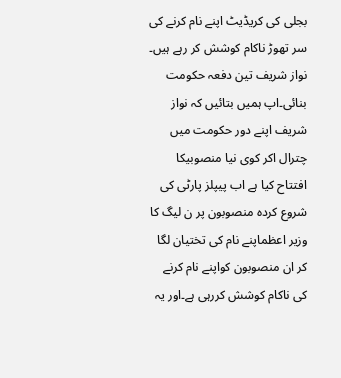بجلی کی کریڈیٹ اپنے نام کرنے کی سر تھوڑ ناکام کوشش کر رہے ہیں۔
نواز شریف تین دفعہ حکومت بنائی۔اپ ہمیں بتائیں کہ نواز شریف اپنے دور حکومت میں چترال اکر کوی نیا منصوبیکا افتتاح کیا ہے اب پیپلز پارٹی کی شروع کردہ منصوبون پر ن لیگ کا وزیر اعظماپنے نام کی تختیان لگا کر ان منصوبون کواپنے نام کرنے کی ناکام کوشش کررہی ہے۔اور یہ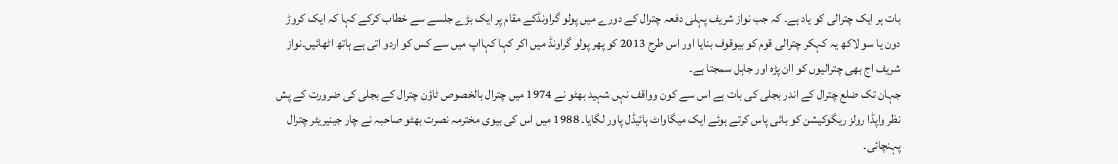بات ہر ایک چترالی کو یاد ہے۔ کہ جب نواز شریف پہلی دفعہ چترال کے دورے میں پولو گراونڈکے مقام پر ایک بڑے جلسے سے خطاب کرکے کہا کہ ایک کروڑ دون یا سو لاکھ یہ کہکر چترالی قوم کو بیوقوف بنایا اور اس طرح 2013 کو پھر پولو گراونڈ میں اکر کہا کہااپ میں سے کس کو اردو اتی ہے ہاتھ اٹھائیں۔نواز شریف اج بھی چترالیوں کو اان پڑہ اور جاہل سمجتا ہے۔
جہان تک ضلع چترال کے اندر بجلی کی بات ہے اس سے کون وواقف نہں شہید بھٹو نے 1974 میں چترال بالخصوص ٹاؤن چترال کے بجلی کی ضرورت کے پش نظر واپڈا رولز ریگوکیشن کو بائی پاس کرتے ہوئے ایک میگاواٹ ہائیڈل پاور لگایا۔ 1988 میں اس کی بیوی مخترمہ نصرت بھٹو صاحبہ نے چار جینیریٹر چترال پہنچائی۔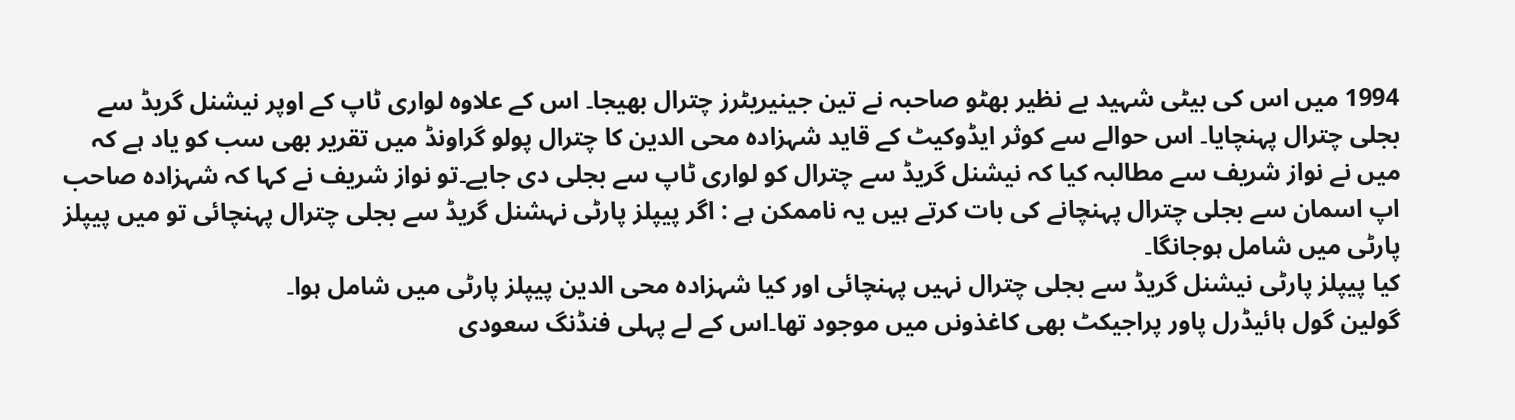1994 میں اس کی بیٹی شہید بے نظیر بھٹو صاحبہ نے تین جینیریٹرز چترال بھیجا۔ اس کے علاوہ لواری ٹاپ کے اوپر نیشنل گریڈ سے بجلی چترال پہنچایا۔ اس حوالے سے کوثر ایڈوکیٹ کے قاید شہزادہ محی الدین کا چترال پولو گراونڈ میں تقریر بھی سب کو یاد ہے کہ میں نے نواز شریف سے مطالبہ کیا کہ نیشنل گریڈ سے چترال کو لواری ٹاپ سے بجلی دی جایے۔تو نواز شریف نے کہا کہ شہزادہ صاحب اپ اسمان سے بجلی چترال پہنچانے کی بات کرتے ہیں یہ ناممکن ہے : اگر پیپلز پارٹی نہشنل گریڈ سے بجلی چترال پہنچائی تو میں پیپلز پارٹی میں شامل ہوجانگا۔
کیا پیپلز پارٹی نیشنل گریڈ سے بجلی چترال نہیں پہنچائی اور کیا شہزادہ محی الدین پیپلز پارٹی میں شامل ہوا۔
گولین گول ہائیڈرل پاور پراجیکٹ بھی کاغذونں میں موجود تھا۔اس کے لے پہلی فنڈنگ سعودی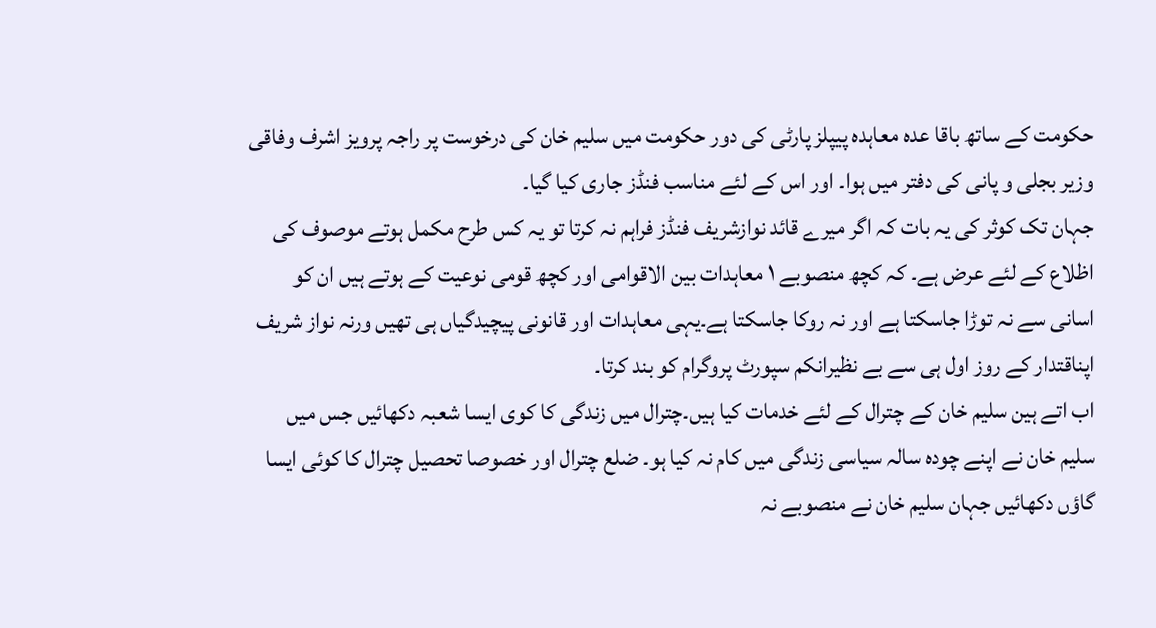حکومت کے ساتھ باقا عدہ معاہدہ پیپلز پارٹی کی دور حکومت میں سلیم خان کی درخوست پر راجہ پرویز اشرف وفاقی وزیر بجلی و پانی کی دفتر میں ہوا۔ اور اس کے لئے مناسب فنڈز جاری کیا گیا۔
جہان تک کوثر کی یہ بات کہ اگر میرے قائد نوازشریف فنڈز فراہم نہ کرتا تو یہ کس طرح مکمل ہوتے موصوف کی اظلاع کے لئے عرض ہے۔ کہ کچھ منصوبے ۱ معاہدات بین الاقوامی اور کچھ قومی نوعیت کے ہوتے ہیں ان کو اسانی سے نہ توڑا جاسکتا ہے اور نہ روکا جاسکتا ہے۔یہی معاہدات اور قانونی پیچیدگیاں ہی تھیں ورنہ نواز شریف اپناقتدار کے روز اول ہی سے بے نظیرانکم سپورٹ پروگرام کو بند کرتا۔
اب اتے ہین سلیم خان کے چترال کے لئے خدمات کیا ہیں۔چترال میں زندگی کا کوی ایسا شعبہ دکھائیں جس میں سلیم خان نے اپنے چودہ سالہ سیاسی زندگی میں کام نہ کیا ہو۔ ضلع چترال اور خصوصا تحصیل چترال کا کوئی ایسا گاؤں دکھائیں جہان سلیم خان نے منصوبے نہ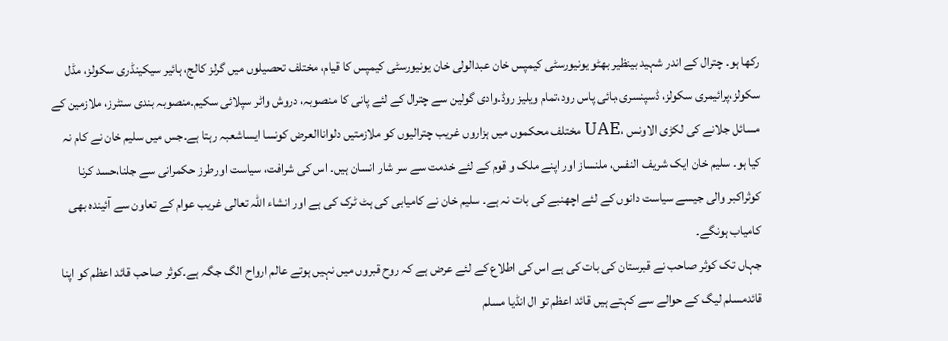رکھا ہو۔ چترال کے اندر شہید بینظیر بھٹو یونیورسٹی کیمپس خان عبدالولی خان یونیورسٹی کیمپس کا قیام، مختلف تحصیلوں میں گرلز کالج، ہائیر سیکینڈری سکولز، مڈل سکولز،پرائیمری سکولز، ڈسپنسری،بائی پاس رود،تمام ویلیز روڈ۔وادی گولین سے چترال کے لئے پانی کا منصوبہ، دروش واٹر سپلائی سکیم۔منصوبہ بندی سنٹرز، ملازمین کے مسائل جلانے کی لکڑی الاونس ،UAE مختلف محکموں میں ہزاروں غریب چترالیوں کو ملازمتیں دلواناالعرض کونسا ایساشعبہ رہتا ہے۔جس میں سلیم خان نے کام نہ کیا ہو۔ سلیم خان ایک شریف النفس، ملنساز اور اپنے ملک و قوم کے لئے خدمت سے سر شار انسان ہیں۔ اس کی شرافت، سیاست اورطرز حکمرانی سے جلنا،حسد کرنا کوثراکبر والی جیسے سیاست دانوں کے لئے اچھنبے کی بات نہ ہے۔ سلیم خان نے کامیابی کی ہٹ ٹرک کی ہے اور انشاء اللہ تعالی غریب عوام کے تعاون سے آئیندہ بھی کامیاب ہونگے۔
جہاں تک کوثر صاحب نے قبرستان کی بات کی ہے اس کی اطلاع کے لئے عرض ہے کہ روح قبروں میں نہیں ہوتے عالم ارواح الگ جگہ ہے۔کوثر صاحب قائد اعظم کو اپنا قائدمسلم لیگ کے حوالے سے کہتے ہیں قائد اعظم تو ال انڈیا مسلم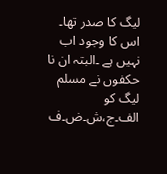لیگ کا صدر تھا۔ اس کا وجود اب نہیں ہے ۔البتہ ان نا حکفوں نے مسلم لیگ کو الف۔ج،ش۔ض۔ف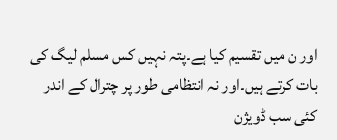اور ن میں تقسیم کیا ہے۔پتہ نہیں کس مسلم لیگ کی بات کرتے ہیں۔اور نہ انتظامی طور پر چترال کے اندر کئی سب ڈویژن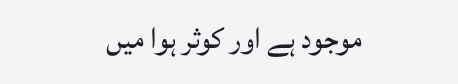موجود ہے اور کوثر ہوا میں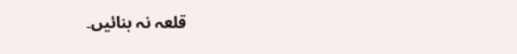قلعہ نہ بنائیں۔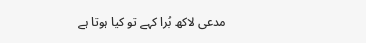مدعی لاکھ بُرا کہے تو کیا ہوتا ہے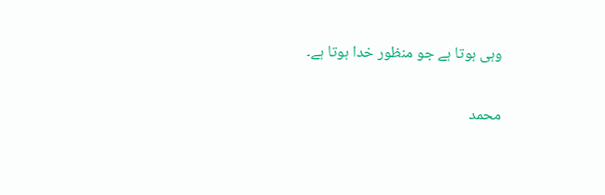وہی ہوتا ہے جو منظور خدا ہوتا ہے۔

محمد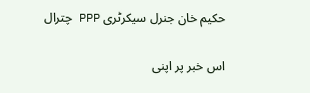حکیم خان جنرل سیکرٹری PPP چترال

اس خبر پر اپنی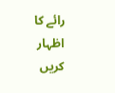رائے کا اظہار کریں